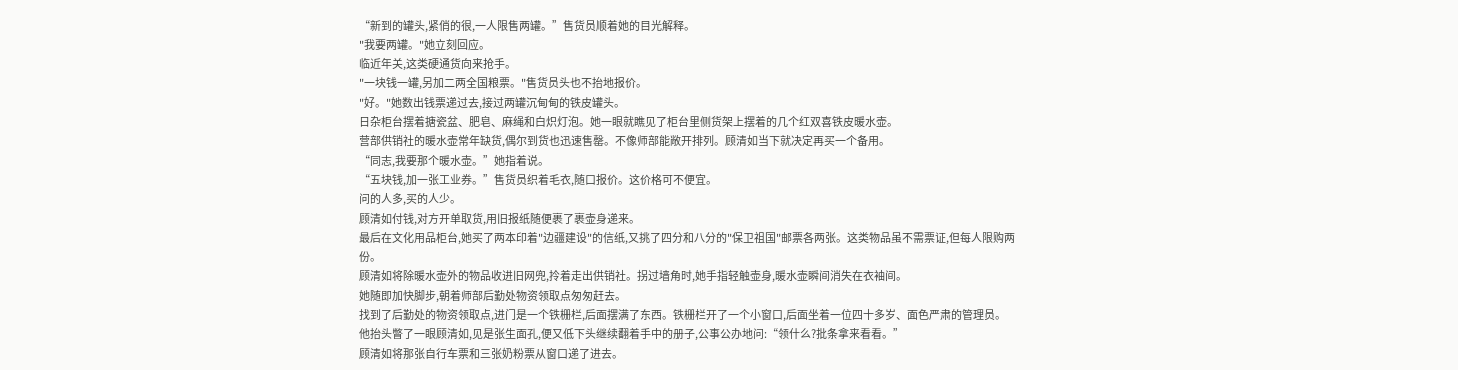“新到的罐头,紧俏的很,一人限售两罐。”售货员顺着她的目光解释。
"我要两罐。"她立刻回应。
临近年关,这类硬通货向来抢手。
"一块钱一罐,另加二两全国粮票。"售货员头也不抬地报价。
"好。"她数出钱票递过去,接过两罐沉甸甸的铁皮罐头。
日杂柜台摆着搪瓷盆、肥皂、麻绳和白炽灯泡。她一眼就瞧见了柜台里侧货架上摆着的几个红双喜铁皮暖水壶。
营部供销社的暖水壶常年缺货,偶尔到货也迅速售罄。不像师部能敞开排列。顾清如当下就决定再买一个备用。
“同志,我要那个暖水壶。”她指着说。
“五块钱,加一张工业券。”售货员织着毛衣,随口报价。这价格可不便宜。
问的人多,买的人少。
顾清如付钱,对方开单取货,用旧报纸随便裹了裹壶身递来。
最后在文化用品柜台,她买了两本印着"边疆建设"的信纸,又挑了四分和八分的"保卫祖国"邮票各两张。这类物品虽不需票证,但每人限购两份。
顾清如将除暖水壶外的物品收进旧网兜,拎着走出供销社。拐过墙角时,她手指轻触壶身,暖水壶瞬间消失在衣袖间。
她随即加快脚步,朝着师部后勤处物资领取点匆匆赶去。
找到了后勤处的物资领取点,进门是一个铁栅栏,后面摆满了东西。铁栅栏开了一个小窗口,后面坐着一位四十多岁、面色严肃的管理员。
他抬头瞥了一眼顾清如,见是张生面孔,便又低下头继续翻着手中的册子,公事公办地问:“领什么?批条拿来看看。”
顾清如将那张自行车票和三张奶粉票从窗口递了进去。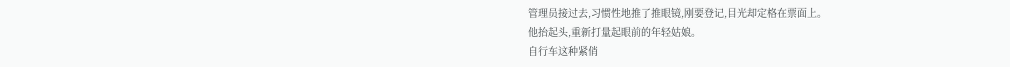管理员接过去,习惯性地推了推眼镜,刚要登记,目光却定格在票面上。
他抬起头,重新打量起眼前的年轻姑娘。
自行车这种紧俏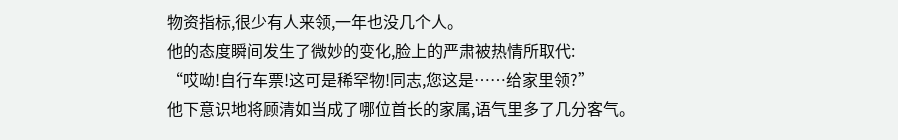物资指标,很少有人来领,一年也没几个人。
他的态度瞬间发生了微妙的变化,脸上的严肃被热情所取代:
“哎呦!自行车票!这可是稀罕物!同志,您这是……给家里领?”
他下意识地将顾清如当成了哪位首长的家属,语气里多了几分客气。